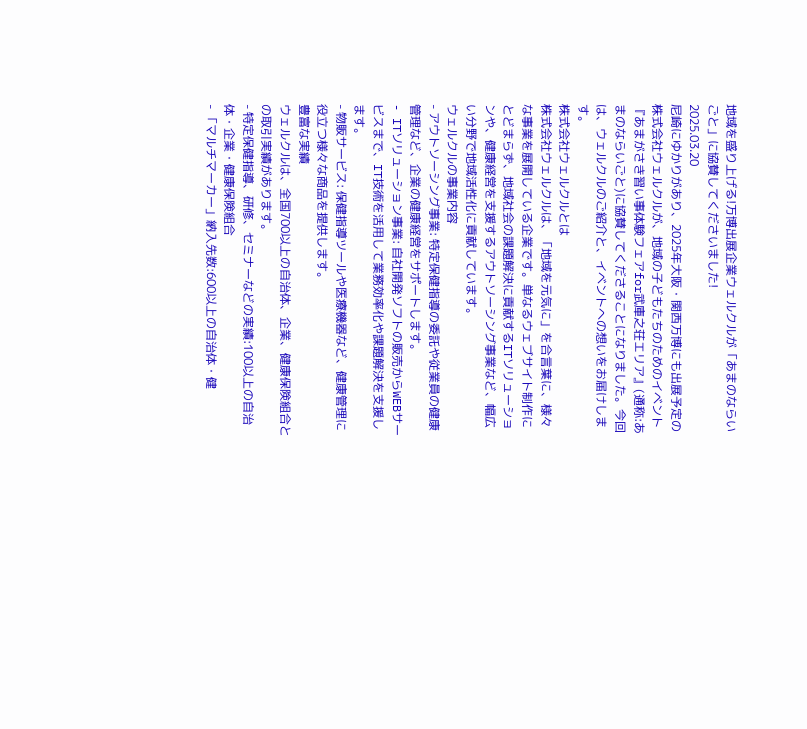地域を盛り上げる!万博出展企業ウェルクルが「あまのならいごと」に協賛してくださいました!
2025.03.20
尼崎にゆかりがあり、2025年大阪・関西万博にも出展予定の株式会社ウェルクルが、地域の子どもたちのためのイベント『あまがさき習い事体験フェアfor武庫之荘エリア』(通称:あまのならいごと)に協賛してくださることになりました。今回は、ウェルクルのご紹介と、イベントへの想いをお届けします。
株式会社ウェルクルとは
株式会社ウェルクルは、「地域を元気に」を合言葉に、様々な事業を展開している企業です。単なるウェブサイト制作にとどまらず、地域社会の課題解決に貢献するITソリューションや、健康経営を支援するアウトソーシング事業など、幅広い分野で地域活性化に貢献しています。
ウェルクルの事業内容
- アウトソーシング事業: 特定保健指導の委託や従業員の健康管理など、企業の健康経営をサポートします。
- ITソリューション事業: 自社開発ソフトの販売からWEBサービスまで、IT技術を活用して業務効率化や課題解決を支援します。
- 物販サービス: 保健指導ツールや医療機器など、健康管理に役立つ様々な商品を提供します。
豊富な実績
ウェルクルは、全国700以上の自治体、企業、健康保険組合との取引実績があります。
- 特定保健指導、研修、セミナーなどの実績:100以上の自治体・企業・健康保険組合
- 「マルチマーカー」納入先数:600以上の自治体・健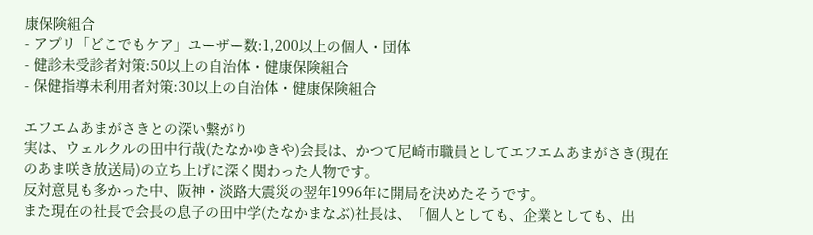康保険組合
- アプリ「どこでもケア」ユーザー数:1,200以上の個人・団体
- 健診未受診者対策:50以上の自治体・健康保険組合
- 保健指導未利用者対策:30以上の自治体・健康保険組合

エフエムあまがさきとの深い繋がり
実は、ウェルクルの田中行哉(たなかゆきや)会長は、かつて尼崎市職員としてエフエムあまがさき(現在のあま咲き放送局)の立ち上げに深く関わった人物です。
反対意見も多かった中、阪神・淡路大震災の翌年1996年に開局を決めたそうです。
また現在の社長で会長の息子の田中学(たなかまなぶ)社長は、「個人としても、企業としても、出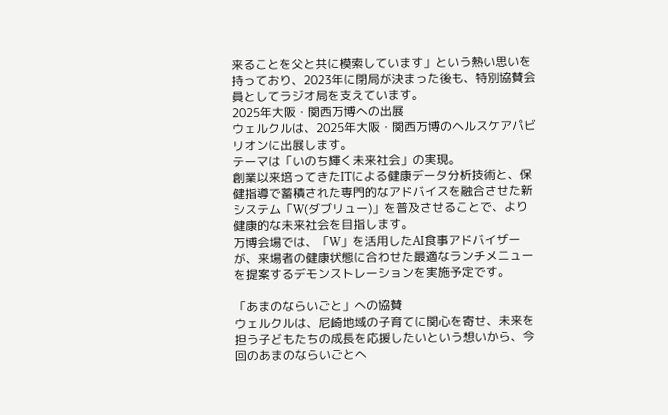来ることを父と共に模索しています」という熱い思いを持っており、2023年に閉局が決まった後も、特別協賛会員としてラジオ局を支えています。
2025年大阪・関西万博への出展
ウェルクルは、2025年大阪・関西万博のヘルスケアパビリオンに出展します。
テーマは「いのち輝く未来社会」の実現。
創業以来培ってきたITによる健康データ分析技術と、保健指導で蓄積された専門的なアドバイスを融合させた新システム「W(ダブリュー)」を普及させることで、より健康的な未来社会を目指します。
万博会場では、「W」を活用したAI食事アドバイザーが、来場者の健康状態に合わせた最適なランチメニューを提案するデモンストレーションを実施予定です。

「あまのならいごと」への協賛
ウェルクルは、尼崎地域の子育てに関心を寄せ、未来を担う子どもたちの成長を応援したいという想いから、今回のあまのならいごとへ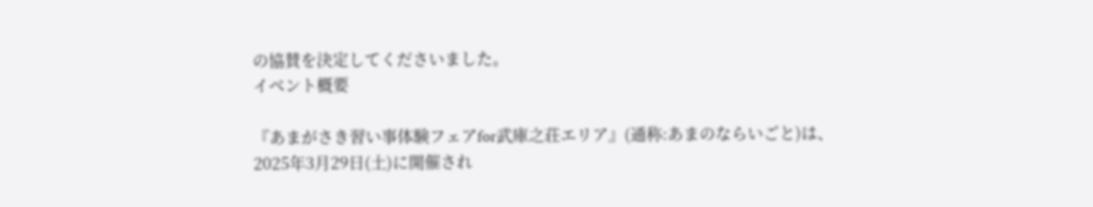の協賛を決定してくださいました。
イベント概要

『あまがさき習い事体験フェアfor武庫之荘エリア』(通称:あまのならいごと)は、2025年3月29日(土)に開催され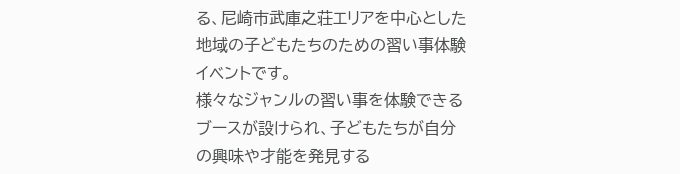る、尼崎市武庫之荘エリアを中心とした地域の子どもたちのための習い事体験イベントです。
様々なジャンルの習い事を体験できるブースが設けられ、子どもたちが自分の興味や才能を発見する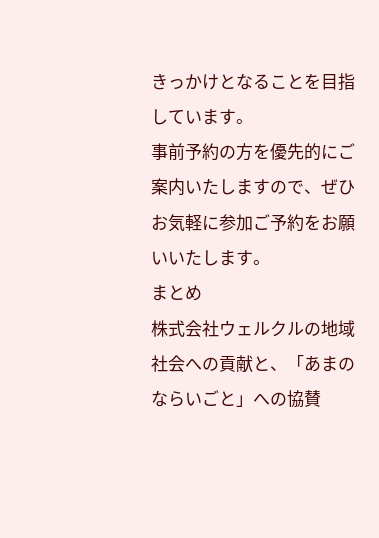きっかけとなることを目指しています。
事前予約の方を優先的にご案内いたしますので、ぜひお気軽に参加ご予約をお願いいたします。
まとめ
株式会社ウェルクルの地域社会への貢献と、「あまのならいごと」への協賛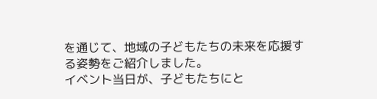を通じて、地域の子どもたちの未来を応援する姿勢をご紹介しました。
イベント当日が、子どもたちにと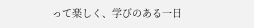って楽しく、学びのある一日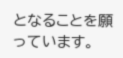となることを願っています。